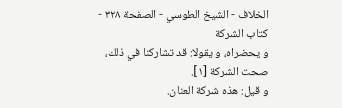الخلاف - الشيخ الطوسي - الصفحة ٣٢٨ - كتاب الشركة
و يحضراه، و يقولا: قد تشاركنا في ذلك، صحت الشركة [١].
و قيل: هذه شركة العنان.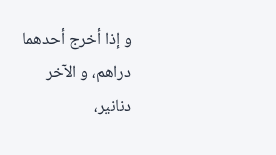و إذا أخرج أحدهما دراهم، و الآخر دنانير،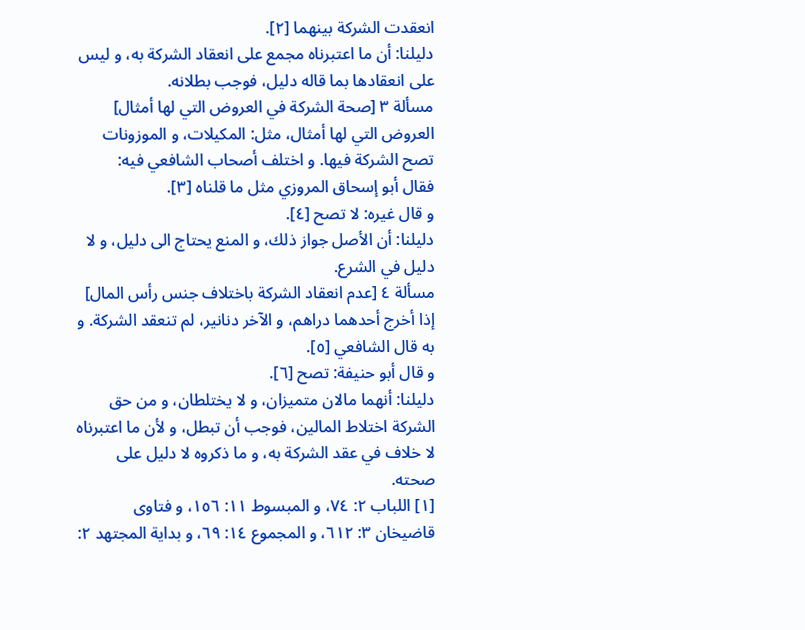انعقدت الشركة بينهما [٢].
دليلنا: أن ما اعتبرناه مجمع على انعقاد الشركة به، و ليس على انعقادها بما قاله دليل، فوجب بطلانه.
مسألة ٣ [صحة الشركة في العروض التي لها أمثال]
العروض التي لها أمثال، مثل: المكيلات، و الموزونات تصح الشركة فيها. و اختلف أصحاب الشافعي فيه:
فقال أبو إسحاق المروزي مثل ما قلناه [٣].
و قال غيره: لا تصح [٤].
دليلنا: أن الأصل جواز ذلك، و المنع يحتاج الى دليل، و لا دليل في الشرع.
مسألة ٤ [عدم انعقاد الشركة باختلاف جنس رأس المال]
إذا أخرج أحدهما دراهم، و الآخر دنانير، لم تنعقد الشركة. و به قال الشافعي [٥].
و قال أبو حنيفة: تصح [٦].
دليلنا: أنهما مالان متميزان، و لا يختلطان، و من حق الشركة اختلاط المالين، فوجب أن تبطل، و لأن ما اعتبرناه لا خلاف في عقد الشركة به، و ما ذكروه لا دليل على صحته.
[١] اللباب ٢: ٧٤، و المبسوط ١١: ١٥٦، و فتاوى قاضيخان ٣: ٦١٢، و المجموع ١٤: ٦٩، و بداية المجتهد ٢: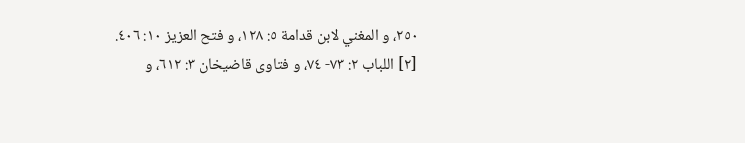٢٥٠، و المغني لابن قدامة ٥: ١٢٨، و فتح العزيز ١٠: ٤٠٦.
[٢] اللباب ٢: ٧٣- ٧٤، و فتاوى قاضيخان ٣: ٦١٢، و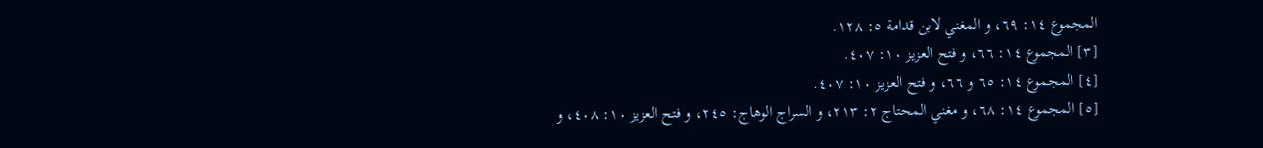المجموع ١٤: ٦٩، و المغني لابن قدامة ٥: ١٢٨.
[٣] المجموع ١٤: ٦٦، و فتح العزيز ١٠: ٤٠٧.
[٤] المجموع ١٤: ٦٥ و ٦٦، و فتح العزيز ١٠: ٤٠٧.
[٥] المجموع ١٤: ٦٨، و مغني المحتاج ٢: ٢١٣، و السراج الوهاج: ٢٤٥، و فتح العزيز ١٠: ٤٠٨، و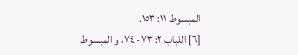المبسوط ١١: ١٥٣.
[٦] اللباب ٢: ٧٣- ٧٤، و المبسوط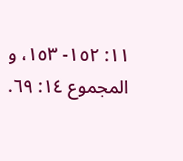١١: ١٥٢- ١٥٣، و المجموع ١٤: ٦٩.